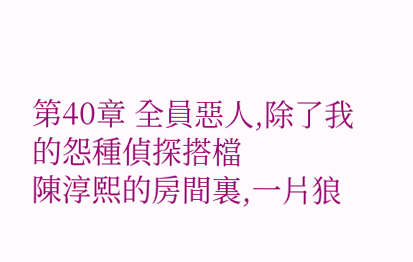第40章 全員惡人,除了我的怨種偵探搭檔
陳淳熙的房間裏,一片狼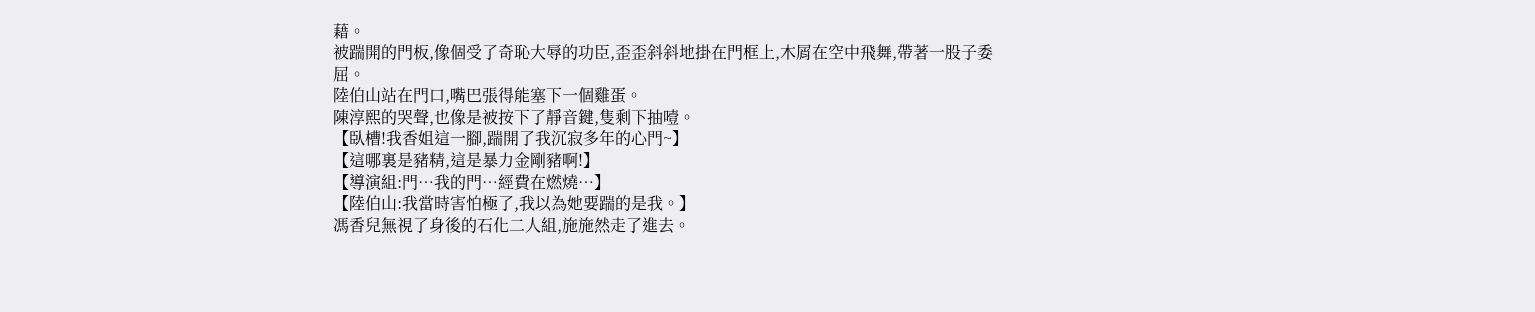藉。
被踹開的門板,像個受了奇恥大辱的功臣,歪歪斜斜地掛在門框上,木屑在空中飛舞,帶著一股子委屈。
陸伯山站在門口,嘴巴張得能塞下一個雞蛋。
陳淳熙的哭聲,也像是被按下了靜音鍵,隻剩下抽噎。
【臥槽!我香姐這一腳,踹開了我沉寂多年的心門~】
【這哪裏是豬精,這是暴力金剛豬啊!】
【導演組:門…我的門…經費在燃燒…】
【陸伯山:我當時害怕極了,我以為她要踹的是我。】
馮香兒無視了身後的石化二人組,施施然走了進去。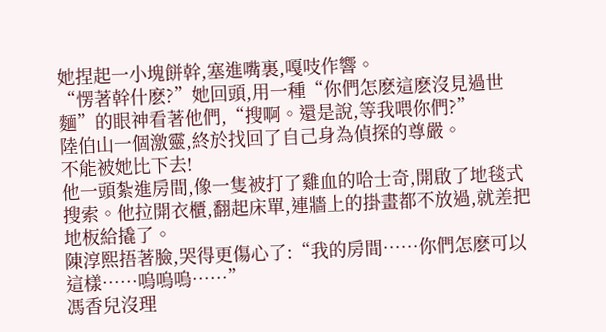她捏起一小塊餅幹,塞進嘴裏,嘎吱作響。
“愣著幹什麽?”她回頭,用一種“你們怎麽這麽沒見過世麵”的眼神看著他們,“搜啊。還是說,等我喂你們?”
陸伯山一個激靈,終於找回了自己身為偵探的尊嚴。
不能被她比下去!
他一頭紮進房間,像一隻被打了雞血的哈士奇,開啟了地毯式搜索。他拉開衣櫃,翻起床單,連牆上的掛畫都不放過,就差把地板給撬了。
陳淳熙捂著臉,哭得更傷心了:“我的房間……你們怎麽可以這樣……嗚嗚嗚……”
馮香兒沒理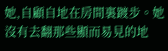她,自顧自地在房間裏踱步。她沒有去翻那些顯而易見的地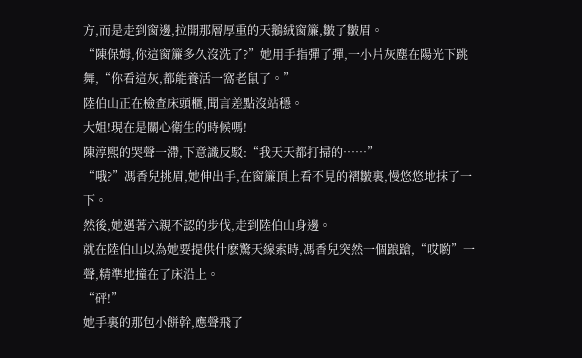方,而是走到窗邊,拉開那層厚重的天鵝絨窗簾,皺了皺眉。
“陳保姆,你這窗簾多久沒洗了?”她用手指彈了彈,一小片灰塵在陽光下跳舞,“你看這灰,都能養活一窩老鼠了。”
陸伯山正在檢查床頭櫃,聞言差點沒站穩。
大姐!現在是關心衛生的時候嗎!
陳淳熙的哭聲一滯,下意識反駁:“我天天都打掃的……”
“哦?”馮香兒挑眉,她伸出手,在窗簾頂上看不見的褶皺裏,慢悠悠地抹了一下。
然後,她邁著六親不認的步伐,走到陸伯山身邊。
就在陸伯山以為她要提供什麽驚天線索時,馮香兒突然一個踉蹌,“哎喲”一聲,精準地撞在了床沿上。
“砰!”
她手裏的那包小餅幹,應聲飛了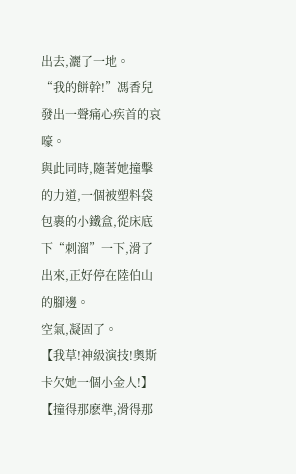出去,灑了一地。
“我的餅幹!”馮香兒發出一聲痛心疾首的哀嚎。
與此同時,隨著她撞擊的力道,一個被塑料袋包裹的小鐵盒,從床底下“刺溜”一下,滑了出來,正好停在陸伯山的腳邊。
空氣,凝固了。
【我草!神級演技!奧斯卡欠她一個小金人!】
【撞得那麽準,滑得那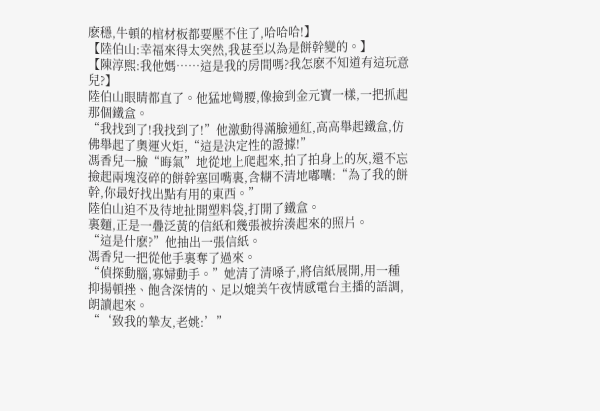麽穩,牛頓的棺材板都要壓不住了,哈哈哈!】
【陸伯山:幸福來得太突然,我甚至以為是餅幹變的。】
【陳淳熙:我他媽……這是我的房間嗎?我怎麽不知道有這玩意兒?】
陸伯山眼睛都直了。他猛地彎腰,像撿到金元寶一樣,一把抓起那個鐵盒。
“我找到了!我找到了!”他激動得滿臉通紅,高高舉起鐵盒,仿佛舉起了奧運火炬,“這是決定性的證據!”
馮香兒一臉“晦氣”地從地上爬起來,拍了拍身上的灰,還不忘撿起兩塊沒碎的餅幹塞回嘴裏,含糊不清地嘟囔:“為了我的餅幹,你最好找出點有用的東西。”
陸伯山迫不及待地扯開塑料袋,打開了鐵盒。
裏麵,正是一疊泛黃的信紙和幾張被拚湊起來的照片。
“這是什麽?”他抽出一張信紙。
馮香兒一把從他手裏奪了過來。
“偵探動腦,寡婦動手。”她清了清嗓子,將信紙展開,用一種抑揚頓挫、飽含深情的、足以媲美午夜情感電台主播的語調,朗讀起來。
“‘致我的摯友,老姚:’”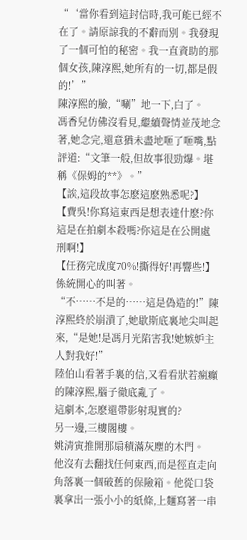“‘當你看到這封信時,我可能已經不在了。請原諒我的不辭而別。我發現了一個可怕的秘密。我一直資助的那個女孩,陳淳熙,她所有的一切,都是假的!’”
陳淳熙的臉,“唰”地一下,白了。
馮香兒仿佛沒看見,繼續聲情並茂地念著,她念完,還意猶未盡地咂了咂嘴,點評道:“文筆一般,但故事很勁爆。堪稱《保姆的**》。”
【誒,這段故事怎麽這麽熟悉呢?】
【費吳!你寫這東西是想表達什麽?你這是在拍劇本殺嗎?你這是在公開處刑啊!】
【任務完成度70%!撕得好!再響些!】
係統開心的叫著。
“不……不是的……這是偽造的!”陳淳熙終於崩潰了,她歇斯底裏地尖叫起來,“是她!是馮月光陷害我!她嫉妒主人對我好!”
陸伯山看著手裏的信,又看看狀若瘋癲的陳淳熙,腦子徹底亂了。
這劇本,怎麽還帶影射現實的?
另一邊,三樓閣樓。
姚清寅推開那扇積滿灰塵的木門。
他沒有去翻找任何東西,而是徑直走向角落裏一個破舊的保險箱。他從口袋裏拿出一張小小的紙條,上麵寫著一串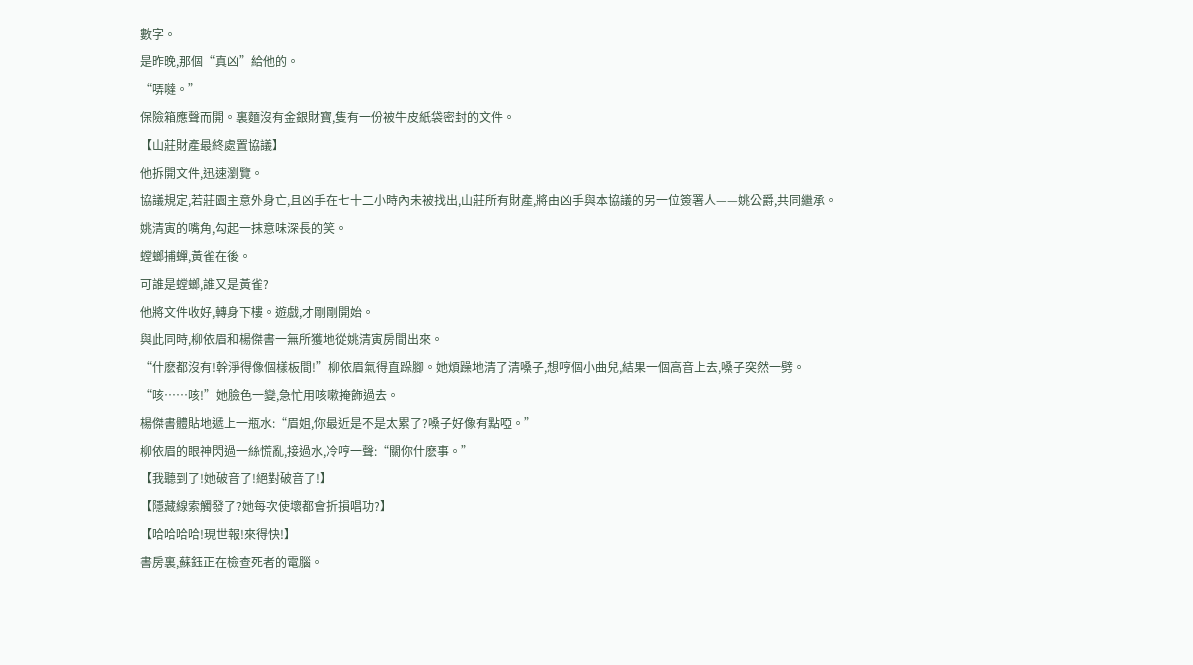數字。
是昨晚,那個“真凶”給他的。
“哢噠。”
保險箱應聲而開。裏麵沒有金銀財寶,隻有一份被牛皮紙袋密封的文件。
【山莊財產最終處置協議】
他拆開文件,迅速瀏覽。
協議規定,若莊園主意外身亡,且凶手在七十二小時內未被找出,山莊所有財產,將由凶手與本協議的另一位簽署人——姚公爵,共同繼承。
姚清寅的嘴角,勾起一抹意味深長的笑。
螳螂捕蟬,黃雀在後。
可誰是螳螂,誰又是黃雀?
他將文件收好,轉身下樓。遊戲,才剛剛開始。
與此同時,柳依眉和楊傑書一無所獲地從姚清寅房間出來。
“什麽都沒有!幹淨得像個樣板間!”柳依眉氣得直跺腳。她煩躁地清了清嗓子,想哼個小曲兒,結果一個高音上去,嗓子突然一劈。
“咳……咳!”她臉色一變,急忙用咳嗽掩飾過去。
楊傑書體貼地遞上一瓶水:“眉姐,你最近是不是太累了?嗓子好像有點啞。”
柳依眉的眼神閃過一絲慌亂,接過水,冷哼一聲:“關你什麽事。”
【我聽到了!她破音了!絕對破音了!】
【隱藏線索觸發了?她每次使壞都會折損唱功?】
【哈哈哈哈!現世報!來得快!】
書房裏,蘇鈺正在檢查死者的電腦。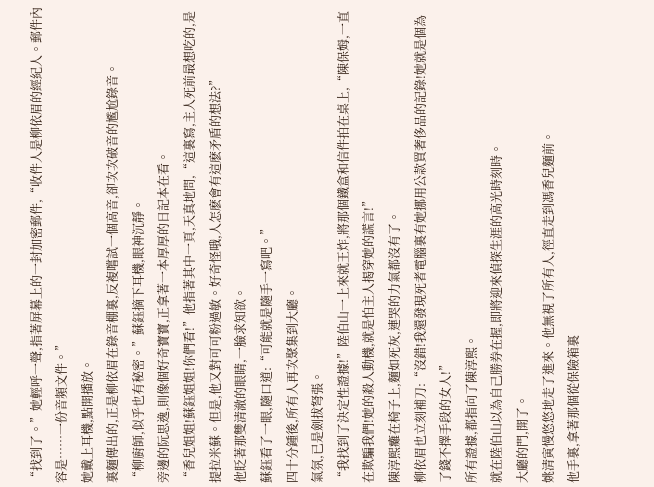“找到了。”她輕呼一聲,指著屏幕上的一封加密郵件,“收件人是柳依眉的經紀人。郵件內容是……一份音頻文件。”
她戴上耳機,點開播放。
裏麵傳出的,正是柳依眉在錄音棚裏,反複嚐試一個高音,卻次次破音的尷尬錄音。
“柳廚師,似乎也有秘密。”蘇鈺摘下耳機,眼神沉靜。
旁邊的阮思逸,則像個好奇寶寶,正拿著一本厚厚的日記本在看。
“香兒姐姐!蘇鈺姐姐!你們看!”他指著其中一頁,天真地問,“這裏寫,主人死前最想吃的,是提拉米蘇。但是,他又對可可粉過敏。好奇怪哦,人怎麽會有這麽矛盾的想法?”
他眨著那雙清澈的眼睛,一臉求知欲。
蘇鈺看了一眼,隨口道:“可能就是隨手一寫吧。”
四十分鍾後,所有人再次聚集到大廳。
氣氛,已是劍拔弩張。
“我找到了決定性證據!”陸伯山一上來就王炸,將那個鐵盒和信件拍在桌上,“陳保姆,一直在欺騙我們!她的殺人動機,就是怕主人揭穿她的謊言!”
陳淳熙癱在椅子上,麵如死灰,連哭的力氣都沒有了。
柳依眉也立刻補刀:“沒錯!我還發現死者電腦裏有她挪用公款買奢侈品的記錄!她就是個為了錢不擇手段的女人!”
所有證據,都指向了陳淳熙。
就在陸伯山以為自己勝券在握,即將迎來偵探生涯的高光時刻時。
大廳的門,開了。
姚清寅慢悠悠地走了進來。他無視了所有人,徑直走到馮香兒麵前。
他手裏,拿著那個從保險箱裏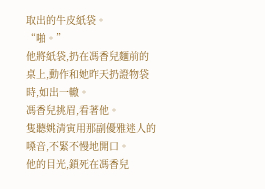取出的牛皮紙袋。
“啪。”
他將紙袋,扔在馮香兒麵前的桌上,動作和她昨天扔證物袋時,如出一轍。
馮香兒挑眉,看著他。
隻聽姚清寅用那副優雅迷人的嗓音,不緊不慢地開口。
他的目光,鎖死在馮香兒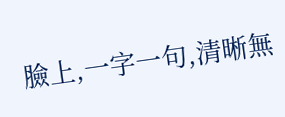臉上,一字一句,清晰無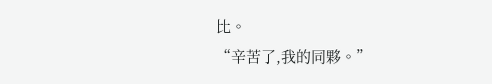比。
“辛苦了,我的同夥。”